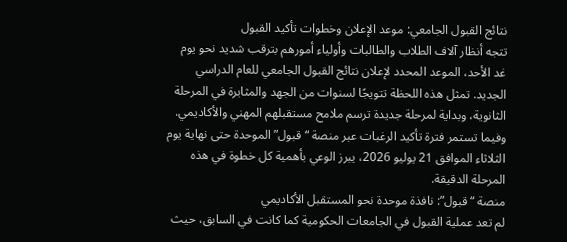نتائج القبول الجامعي: موعد الإعلان وخطوات تأكيد القبول
تتجه أنظار آلاف الطلاب والطالبات وأولياء أمورهم بترقب شديد نحو يوم غد الأحد، الموعد المحدد لإعلان نتائج القبول الجامعي للعام الدراسي الجديد. تمثل هذه اللحظة تتويجًا لسنوات من الجهد والمثابرة في المرحلة الثانوية، وبداية لمرحلة جديدة ترسم ملامح مستقبلهم المهني والأكاديمي. وفيما تستمر فترة تأكيد الرغبات عبر منصة “قبول” الموحدة حتى نهاية يوم الثلاثاء الموافق 21 يوليو 2026، يبرز الوعي بأهمية كل خطوة في هذه المرحلة الدقيقة.
منصة “قبول”: نافذة موحدة نحو المستقبل الأكاديمي
لم تعد عملية القبول في الجامعات الحكومية كما كانت في السابق، حيث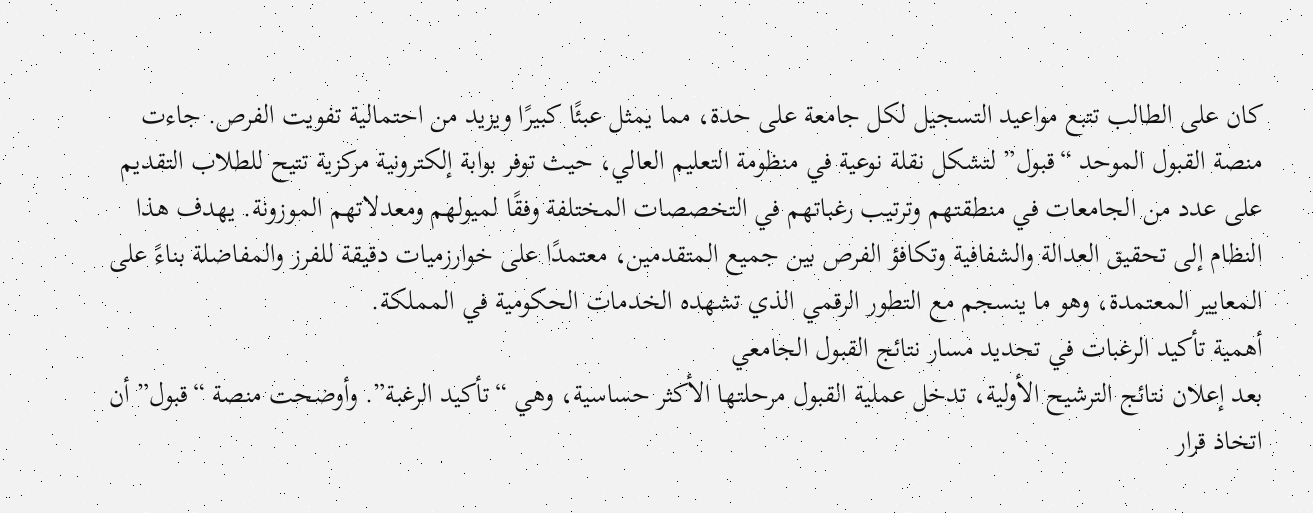كان على الطالب تتبع مواعيد التسجيل لكل جامعة على حدة، مما يمثل عبئًا كبيرًا ويزيد من احتمالية تفويت الفرص. جاءت منصة القبول الموحد “قبول” لتشكل نقلة نوعية في منظومة التعليم العالي، حيث توفر بوابة إلكترونية مركزية تتيح للطلاب التقديم على عدد من الجامعات في منطقتهم وترتيب رغباتهم في التخصصات المختلفة وفقًا لميولهم ومعدلاتهم الموزونة. يهدف هذا النظام إلى تحقيق العدالة والشفافية وتكافؤ الفرص بين جميع المتقدمين، معتمدًا على خوارزميات دقيقة للفرز والمفاضلة بناءً على المعايير المعتمدة، وهو ما ينسجم مع التطور الرقمي الذي تشهده الخدمات الحكومية في المملكة.
أهمية تأكيد الرغبات في تحديد مسار نتائج القبول الجامعي
بعد إعلان نتائج الترشيح الأولية، تدخل عملية القبول مرحلتها الأكثر حساسية، وهي “تأكيد الرغبة”. وأوضحت منصة “قبول” أن اتخاذ قرار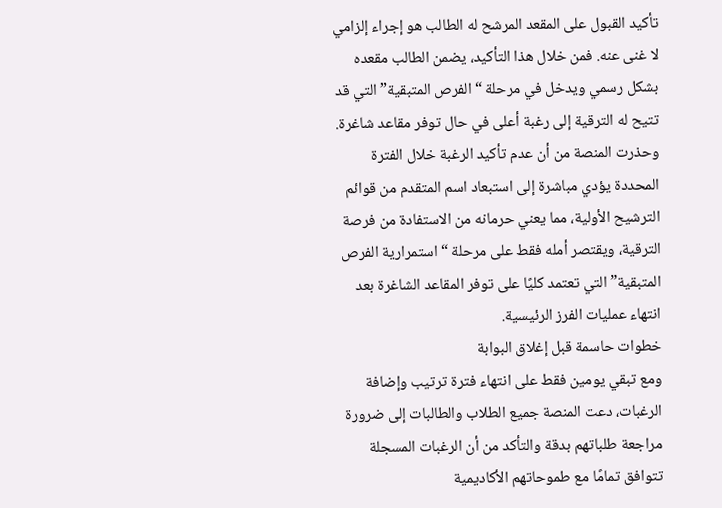تأكيد القبول على المقعد المرشح له الطالب هو إجراء إلزامي لا غنى عنه. فمن خلال هذا التأكيد، يضمن الطالب مقعده بشكل رسمي ويدخل في مرحلة “الفرص المتبقية” التي قد تتيح له الترقية إلى رغبة أعلى في حال توفر مقاعد شاغرة. وحذرت المنصة من أن عدم تأكيد الرغبة خلال الفترة المحددة يؤدي مباشرة إلى استبعاد اسم المتقدم من قوائم الترشيح الأولية، مما يعني حرمانه من الاستفادة من فرصة الترقية، ويقتصر أمله فقط على مرحلة “استمرارية الفرص المتبقية” التي تعتمد كليًا على توفر المقاعد الشاغرة بعد انتهاء عمليات الفرز الرئيسية.
خطوات حاسمة قبل إغلاق البوابة
ومع تبقي يومين فقط على انتهاء فترة ترتيب وإضافة الرغبات، دعت المنصة جميع الطلاب والطالبات إلى ضرورة مراجعة طلباتهم بدقة والتأكد من أن الرغبات المسجلة تتوافق تمامًا مع طموحاتهم الأكاديمية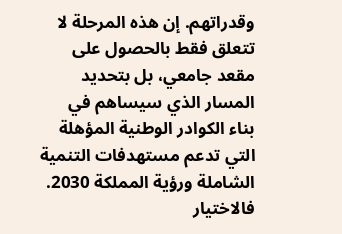وقدراتهم. إن هذه المرحلة لا تتعلق فقط بالحصول على مقعد جامعي، بل بتحديد المسار الذي سيساهم في بناء الكوادر الوطنية المؤهلة التي تدعم مستهدفات التنمية الشاملة ورؤية المملكة 2030. فالاختيار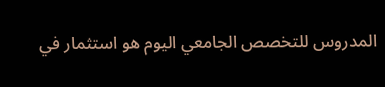المدروس للتخصص الجامعي اليوم هو استثمار في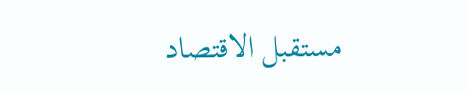مستقبل الاقتصاد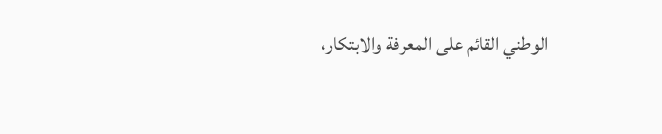الوطني القائم على المعرفة والابتكار،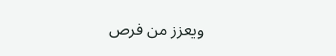ويعزز من فرص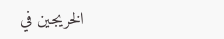الخريجين في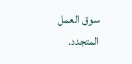سوق العمل المتجدد.